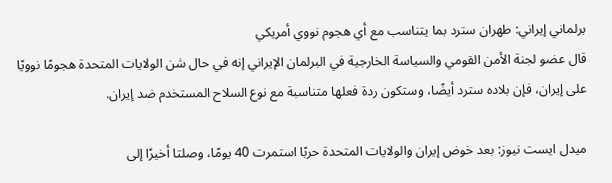برلماني إيراني: طهران سترد بما يتناسب مع أي هجوم نووي أمريكي
قال عضو لجنة الأمن القومي والسياسة الخارجية في البرلمان الإيراني إنه في حال شن الولايات المتحدة هجومًا نوويًا على إيران، فإن بلاده سترد أيضًا، وستكون ردة فعلها متناسبة مع نوع السلاح المستخدم ضد إيران.

ميدل ايست نيوز: بعد خوض إيران والولايات المتحدة حربًا استمرت 40 يومًا، وصلتا أخيرًا إلى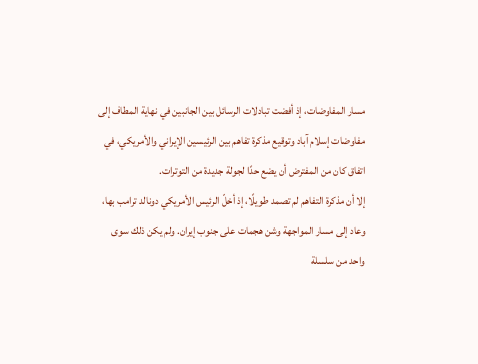مسار المفاوضات، إذ أفضت تبادلات الرسائل بين الجانبين في نهاية المطاف إلى مفاوضات إسلام آباد وتوقيع مذكرة تفاهم بين الرئيسين الإيراني والأمريكي، في اتفاق كان من المفترض أن يضع حدًا لجولة جديدة من التوترات.
إلا أن مذكرة التفاهم لم تصمد طويلًا، إذ أخلّ الرئيس الأمريكي دونالد ترامب بها، وعاد إلى مسار المواجهة وشن هجمات على جنوب إيران. ولم يكن ذلك سوى واحد من سلسلة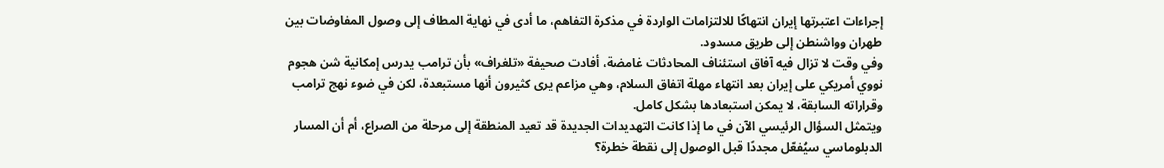إجراءات اعتبرتها إيران انتهاكًا للالتزامات الواردة في مذكرة التفاهم، ما أدى في نهاية المطاف إلى وصول المفاوضات بين طهران وواشنطن إلى طريق مسدود.
وفي وقت لا تزال فيه آفاق استئناف المحادثات غامضة، أفادت صحيفة «تلغراف» بأن ترامب يدرس إمكانية شن هجوم نووي أمريكي على إيران بعد انتهاء مهلة اتفاق السلام، وهي مزاعم يرى كثيرون أنها مستبعدة، لكن في ضوء نهج ترامب وقراراته السابقة، لا يمكن استبعادها بشكل كامل.
ويتمثل السؤال الرئيسي الآن في ما إذا كانت التهديدات الجديدة قد تعيد المنطقة إلى مرحلة من الصراع، أم أن المسار الدبلوماسي سيُفعّل مجددًا قبل الوصول إلى نقطة خطرة؟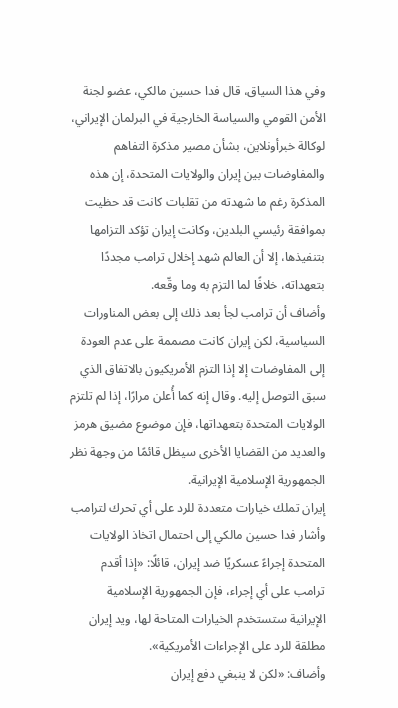وفي هذا السياق، قال فدا حسين مالكي، عضو لجنة الأمن القومي والسياسة الخارجية في البرلمان الإيراني، لوكالة خبرأونلاين، بشأن مصير مذكرة التفاهم والمفاوضات بين إيران والولايات المتحدة، إن هذه المذكرة رغم ما شهدته من تقلبات كانت قد حظيت بموافقة رئيسي البلدين، وكانت إيران تؤكد التزامها بتنفيذها، إلا أن العالم شهد إخلال ترامب مجددًا بتعهداته، خلافًا لما التزم به وما وقّعه.
وأضاف أن ترامب لجأ بعد ذلك إلى بعض المناورات السياسية، لكن إيران كانت مصممة على عدم العودة إلى المفاوضات إلا إذا التزم الأمريكيون بالاتفاق الذي سبق التوصل إليه. وقال إنه كما أُعلن مرارًا، إذا لم تلتزم الولايات المتحدة بتعهداتها، فإن موضوع مضيق هرمز والعديد من القضايا الأخرى سيظل قائمًا من وجهة نظر الجمهورية الإسلامية الإيرانية.
إيران تملك خيارات متعددة للرد على أي تحرك لترامب
وأشار فدا حسين مالكي إلى احتمال اتخاذ الولايات المتحدة إجراءً عسكريًا ضد إيران، قائلًا: «إذا أقدم ترامب على أي إجراء، فإن الجمهورية الإسلامية الإيرانية ستستخدم الخيارات المتاحة لها، ويد إيران مطلقة للرد على الإجراءات الأمريكية».
وأضاف: «لكن لا ينبغي دفع إيران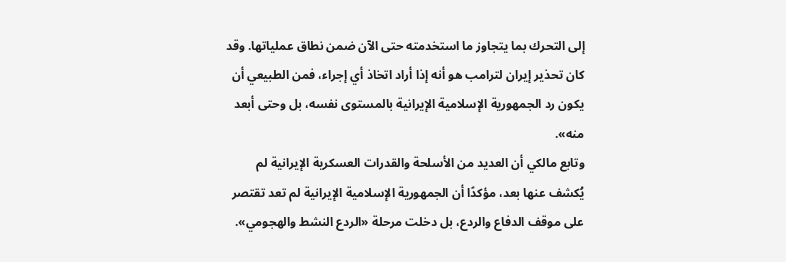إلى التحرك بما يتجاوز ما استخدمته حتى الآن ضمن نطاق عملياتها. وقد كان تحذير إيران لترامب هو أنه إذا أراد اتخاذ أي إجراء، فمن الطبيعي أن يكون رد الجمهورية الإسلامية الإيرانية بالمستوى نفسه، بل وحتى أبعد منه».
وتابع مالكي أن العديد من الأسلحة والقدرات العسكرية الإيرانية لم يُكشف عنها بعد، مؤكدًا أن الجمهورية الإسلامية الإيرانية لم تعد تقتصر على موقف الدفاع والردع، بل دخلت مرحلة «الردع النشط والهجومي».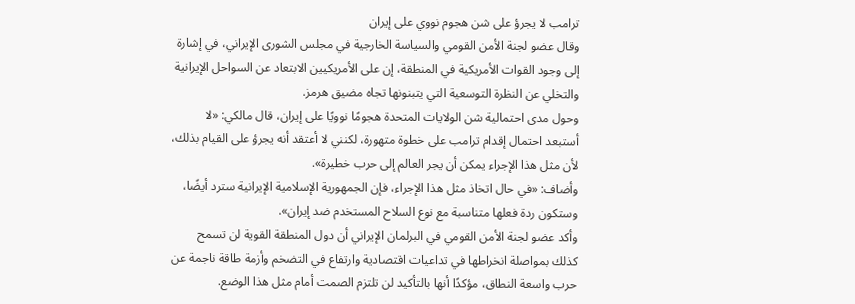ترامب لا يجرؤ على شن هجوم نووي على إيران
وقال عضو لجنة الأمن القومي والسياسة الخارجية في مجلس الشورى الإيراني، في إشارة إلى وجود القوات الأمريكية في المنطقة، إن على الأمريكيين الابتعاد عن السواحل الإيرانية والتخلي عن النظرة التوسعية التي يتبنونها تجاه مضيق هرمز.
وحول مدى احتمالية شن الولايات المتحدة هجومًا نوويًا على إيران، قال مالكي: «لا أستبعد احتمال إقدام ترامب على خطوة متهورة، لكنني لا أعتقد أنه يجرؤ على القيام بذلك، لأن مثل هذا الإجراء يمكن أن يجر العالم إلى حرب خطيرة».
وأضاف: «في حال اتخاذ مثل هذا الإجراء، فإن الجمهورية الإسلامية الإيرانية سترد أيضًا، وستكون ردة فعلها متناسبة مع نوع السلاح المستخدم ضد إيران».
وأكد عضو لجنة الأمن القومي في البرلمان الإيراني أن دول المنطقة القوية لن تسمح كذلك بمواصلة انخراطها في تداعيات اقتصادية وارتفاع في التضخم وأزمة طاقة ناجمة عن حرب واسعة النطاق، مؤكدًا أنها بالتأكيد لن تلتزم الصمت أمام مثل هذا الوضع.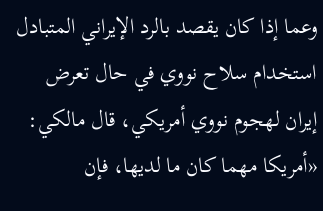وعما إذا كان يقصد بالرد الإيراني المتبادل استخدام سلاح نووي في حال تعرض إيران لهجوم نووي أمريكي، قال مالكي: «أمريكا مهما كان ما لديها، فإن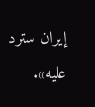إيران سترد عليه».